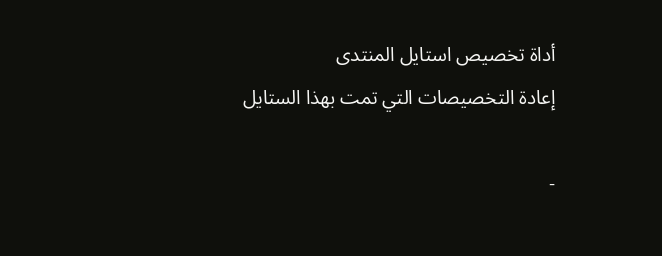أداة تخصيص استايل المنتدى
إعادة التخصيصات التي تمت بهذا الستايل

-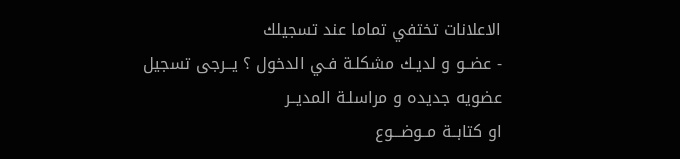الاعلانات تختفي تماما عند تسجيلك
- عضــو و لديـك مشكلـة فـي الدخول ؟ يــرجى تسجيل عضويه جديده و مراسلـة المديــر
او كتابــة مــوضـــوع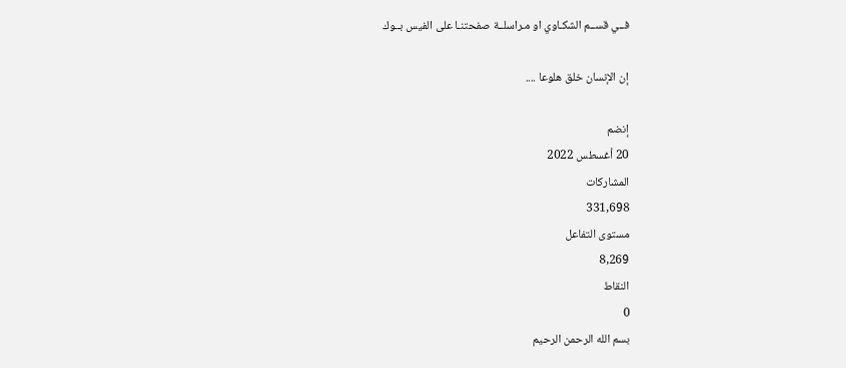فــي قســم الشكـاوي او مـراسلــة صفحتنـا على الفيس بــوك

إن الإنسان خلق هلوعا ....

إنضم
20 أغسطس 2022
المشاركات
331,698
مستوى التفاعل
8,269
النقاط
0
بسم الله الرحمن الرحيم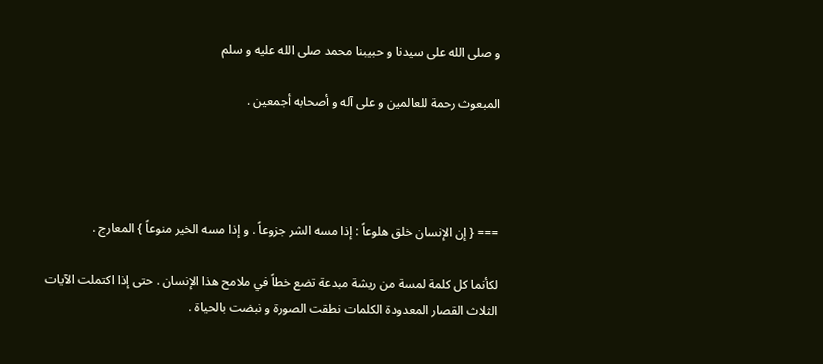و صلى الله على سيدنا و حبيبنا محمد صلى الله عليه و سلم

المبعوث رحمة للعالمين و على آله و أصحابه أجمعين .




=== { إن الإنسان خلق هلوعاً : إذا مسه الشر جزوعاً . و إذا مسه الخير منوعاً } المعارج .

لكأنما كل كلمة لمسة من ريشة مبدعة تضع خطاً في ملامح هذا الإنسان . حتى إذا اكتملت الآيات الثلاث القصار المعدودة الكلمات نطقت الصورة و نبضت بالحياة .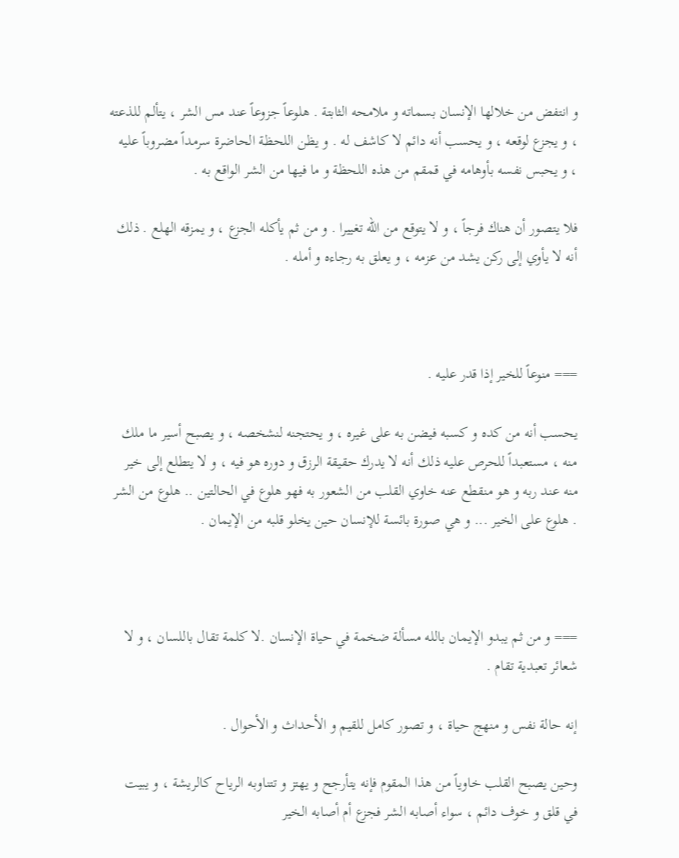و انتفض من خلالها الإنسان بسماته و ملامحه الثابتة . هلوعاً جزوعاً عند مس الشر ، يتألم للذعته ، و يجزع لوقعه ، و يحسب أنه دائم لا كاشف له . و يظن اللحظة الحاضرة سرمداً مضروباً عليه ، و يحبس نفسه بأوهامه في قمقم من هذه اللحظة و ما فيها من الشر الواقع به .

فلا يتصور أن هناك فرجاً ، و لا يتوقع من الله تغييرا . و من ثم يأكله الجزع ، و يمزقه الهلع . ذلك أنه لا يأوي إلى ركن يشد من عزمه ، و يعلق به رجاءه و أمله .



=== منوعاً للخير إذا قدر عليه .

يحسب أنه من كده و كسبه فيضن به على غيره ، و يحتجنه لنشخصه ، و يصبح أسير ما ملك منه ، مستعبداً للحرص عليه ذلك أنه لا يدرك حقيقة الرزق و دوره هو فيه ، و لا يتطلع إلى خير منه عند ربه و هو منقطع عنه خاوي القلب من الشعور به فهو هلوع في الحالتين .. هلوع من الشر . هلوع على الخير ... و هي صورة بائسة للإنسان حين يخلو قلبه من الإيمان .



=== و من ثم يبدو الإيمان بالله مسألة ضخمة في حياة الإنسان .لا كلمة تقال باللسان ، و لا شعائر تعبدية تقام .

إنه حالة نفس و منهج حياة ، و تصور كامل للقيم و الأحداث و الأحوال .

وحين يصبح القلب خاوياً من هذا المقوم فإنه يتأرجح و يهتز و تتناوبه الرياح كالريشة ، و يبيت في قلق و خوف دائم ، سواء أصابه الشر فجزع أم أصابه الخير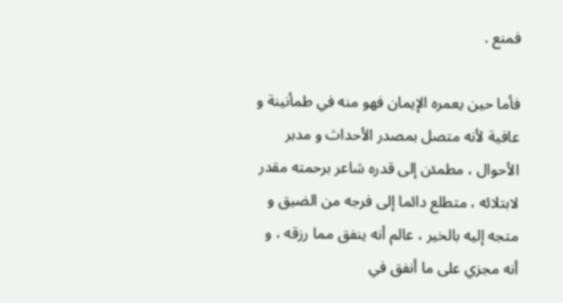فمنع .

فأما حين يعمره الإيمان فهو منه في طمأنينة و عافية لأنه متصل بمصدر الأحداث و مدبر الأحوال ، مطمئن إلى قدره شاعر برحمته مقدر لابتلائه ، متطلع دائما إلى فرجه من الضيق و متجه إليه بالخير ، عالم أنه ينفق مما رزقه ، و أنه مجزي على ما أنفق في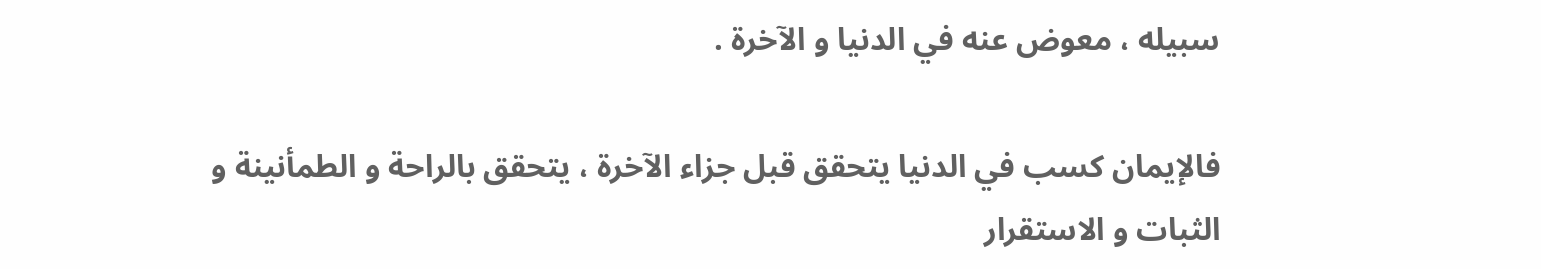سبيله ، معوض عنه في الدنيا و الآخرة .

فالإيمان كسب في الدنيا يتحقق قبل جزاء الآخرة ، يتحقق بالراحة و الطمأنينة و الثبات و الاستقرار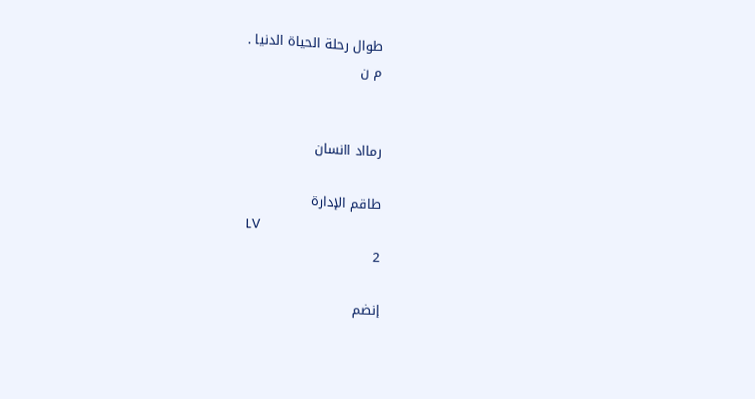طوال رحلة الحياة الدنيا .
م ن


رمااد اانسان

طاقم الإدارة
LV
2

إنضم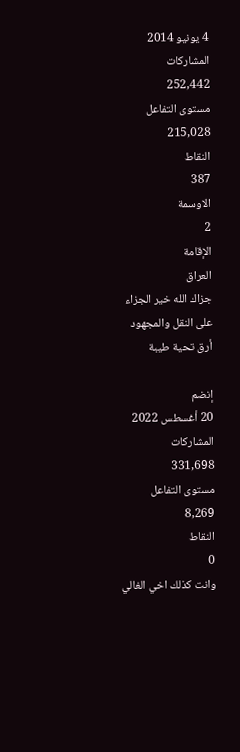4 يونيو 2014
المشاركات
252,442
مستوى التفاعل
215,028
النقاط
387
الاوسمة
2
الإقامة
العراق
جزاك الله خير الجزاء على النقل والمجهود
أرق تحية طيبة

إنضم
20 أغسطس 2022
المشاركات
331,698
مستوى التفاعل
8,269
النقاط
0
وانت كذلك اخي الغالي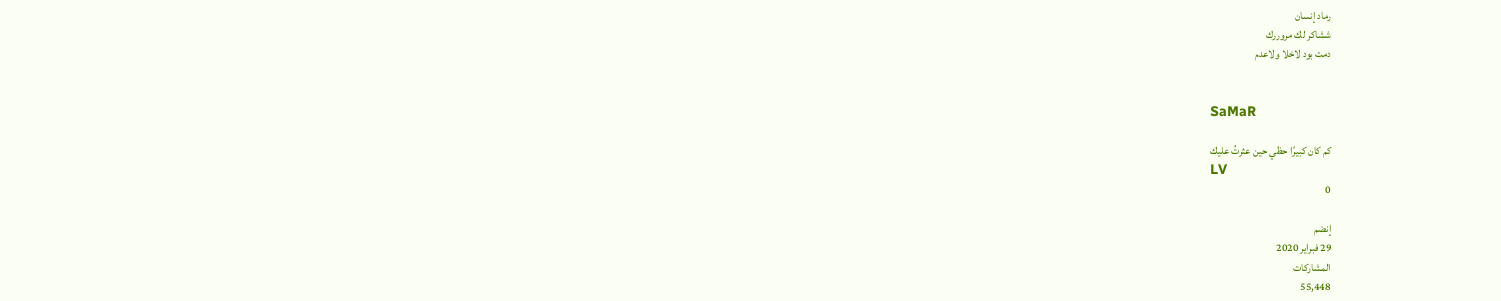رماد إنسان
ششاكر لك مروررك
دمت بود لاخلا ولاعدم


SaMaR

كم كان كبيرًا حظي حين عثرتُ عليك
LV
0

إنضم
29 فبراير 2020
المشاركات
55,448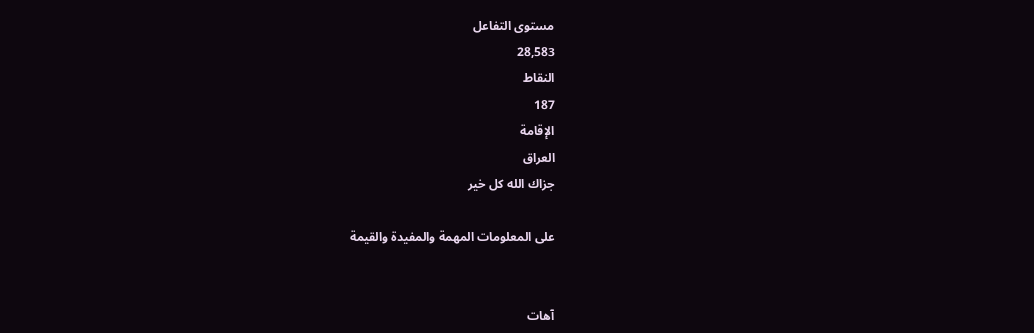مستوى التفاعل
28,583
النقاط
187
الإقامة
العراق
جزاك الله كل خير

على المعلومات المهمة والمفيدة والقيمة


آهات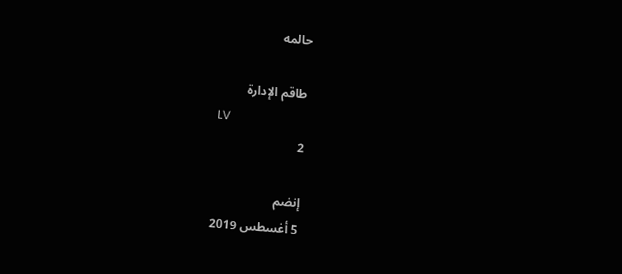حالمه

طاقم الإدارة
LV
2

إنضم
5 أغسطس 2019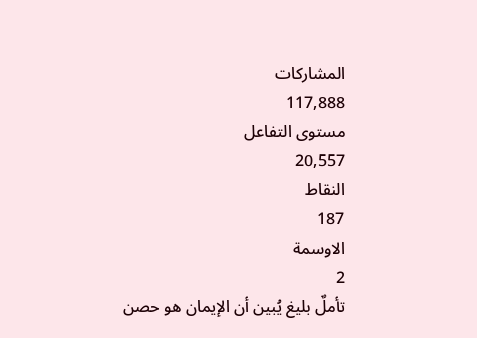المشاركات
117,888
مستوى التفاعل
20,557
النقاط
187
الاوسمة
2
تأملٌ بليغ يُبين أن الإيمان هو حصن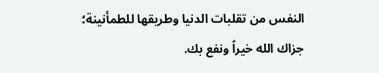النفس من تقلبات الدنيا وطريقها للطمأنينة؛
جزاك الله خيراً ونفع بك.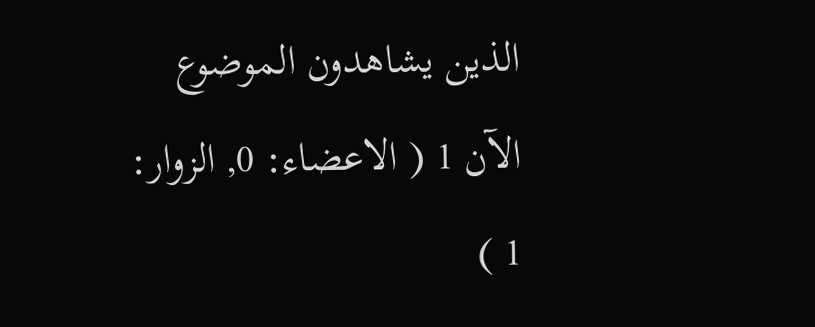الذين يشاهدون الموضوع الآن 1 ( الاعضاء: 0, الزوار: 1 )